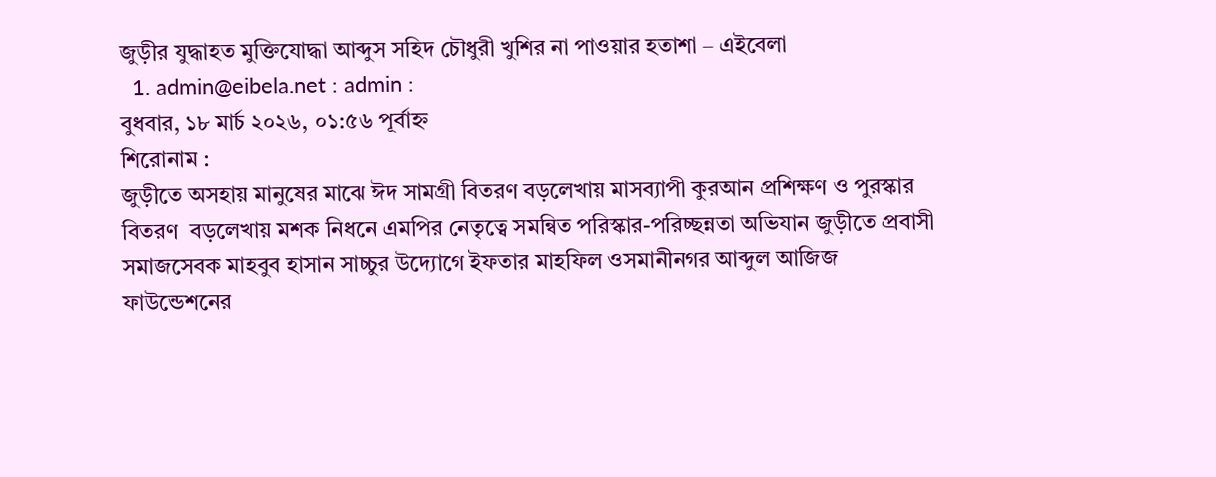জুড়ীর যুদ্ধাহত মুক্তিযোদ্ধা আব্দুস সহিদ চৌধুরী খুশির না পাওয়ার হতাশা – এইবেলা
  1. admin@eibela.net : admin :
বুধবার, ১৮ মার্চ ২০২৬, ০১:৫৬ পূর্বাহ্ন
শিরোনাম :
জুড়ীতে অসহায় মানুষের মাঝে ঈদ সামগ্রী বিতরণ বড়লেখায় মাসব্যাপী কুরআন প্রশিক্ষণ ও পুরস্কার বিতরণ  বড়লেখায় মশক নিধনে এমপির নেতৃত্বে সমন্বিত পরিস্কার-পরিচ্ছন্নতা অভিযান জুড়ীতে প্রবাসী সমাজসেবক মাহবুব হাসান সাচ্চুর উদ্যোগে ইফতার মাহফিল ওসমানীনগর আব্দুল আজিজ ফাউন্ডেশনের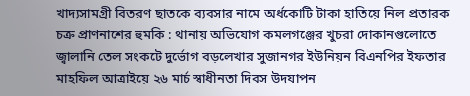খাদ্যসামগ্রী বিতরণ ছাতকে ব্যবসার নামে অর্ধকোটি টাকা হাতিয়ে নিল প্রতারক চক্র প্রাণনাশের হুমকি : থানায় অভিযোগ কমলগঞ্জের খুচরা দোকানগুলোতে জ্বালানি তেল সংকটে দুর্ভোগ বড়লেখার সুজানগর ইউনিয়ন বিএনপির ইফতার মাহফিল আত্রাইয়ে ২৬ মার্চ স্বাধীনতা দিবস উদযাপন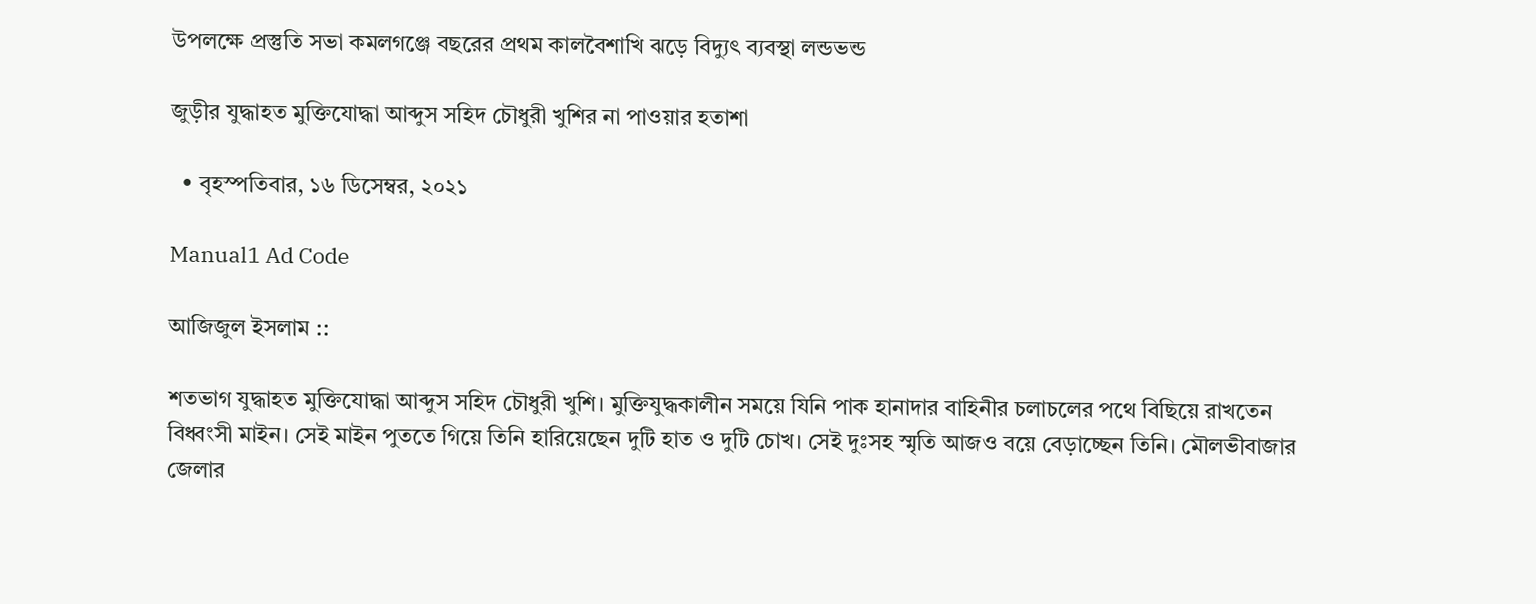উপলক্ষে প্রস্তুতি সভা কমলগঞ্জে বছরের প্রথম কালবৈশাখি ঝড়ে বিদ্যুৎ ব্যবস্থা লন্ডভন্ড

জুড়ীর যুদ্ধাহত মুক্তিযোদ্ধা আব্দুস সহিদ চৌধুরী খুশির না পাওয়ার হতাশা

  • বৃহস্পতিবার, ১৬ ডিসেম্বর, ২০২১

Manual1 Ad Code

আজিজুল ইসলাম ::

শতভাগ যুদ্ধাহত মুক্তিযোদ্ধা আব্দুস সহিদ চৌধুরী খুশি। মুক্তিযুদ্ধকালীন সময়ে যিনি পাক হানাদার বাহিনীর চলাচলের পথে বিছিয়ে রাখতেন বিধ্বংসী মাইন। সেই মাইন পুততে গিয়ে তিনি হারিয়েছেন দুটি হাত ও দুটি চোখ। সেই দুঃসহ স্মৃতি আজও বয়ে বেড়াচ্ছেন তিনি। মৌলভীবাজার জেলার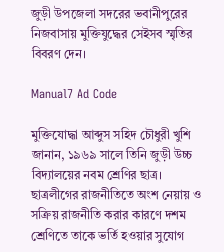জুড়ী উপজেলা সদরের ভবানীপুরের নিজবাসায় মুক্তিযুদ্ধের সেইসব স্মৃতির বিবরণ দেন।

Manual7 Ad Code

মুক্তিযোদ্ধা আব্দুস সহিদ চৌধুরী খুশি জানান, ১৯৬৯ সালে তিনি জুড়ী উচ্চ বিদ্যালয়ের নবম শ্রেণির ছাত্র। ছাত্রলীগের রাজনীতিতে অংশ নেয়ায় ও সক্রিয় রাজনীতি করার কারণে দশম শ্রেণিতে তাকে ভর্তি হওয়ার সুযোগ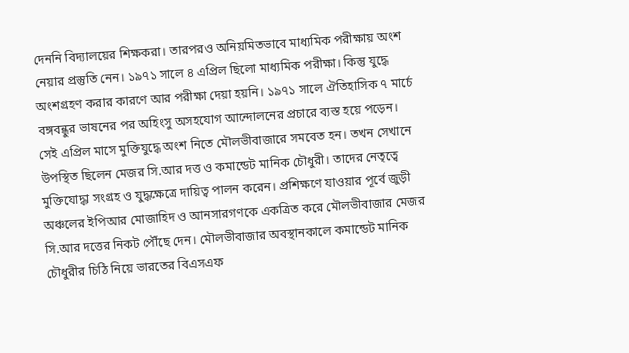দেননি বিদ্যালয়ের শিক্ষকরা। তারপরও অনিয়মিতভাবে মাধ্যমিক পরীক্ষায় অংশ নেয়ার প্রস্তুতি নেন। ১৯৭১ সালে ৪ এপ্রিল ছিলো মাধ্যমিক পরীক্ষা। কিন্তু যুদ্ধে অংশগ্রহণ করার কারণে আর পরীক্ষা দেয়া হয়নি। ১৯৭১ সালে ঐতিহাসিক ৭ মার্চে বঙ্গবন্ধুর ভাষনের পর অহিংসু অসহযোগ আন্দোলনের প্রচারে ব্যস্ত হয়ে পড়েন। সেই এপ্রিল মাসে মুক্তিযুদ্ধে অংশ নিতে মৌলভীবাজারে সমবেত হন। তখন সেখানে উপস্থিত ছিলেন মেজর সি.আর দত্ত ও কমান্ডেট মানিক চৌধুরী। তাদের নেতৃত্বে মুক্তিযোদ্ধা সংগ্রহ ও যুদ্ধক্ষেত্রে দায়িত্ব পালন করেন। প্রশিক্ষণে যাওয়ার পূর্বে জুড়ী অঞ্চলের ইপিআর মোজাহিদ ও আনসারগণকে একত্রিত করে মৌলভীবাজার মেজর সি.আর দত্তের নিকট পৌঁছে দেন। মৌলভীবাজার অবস্থানকালে কমান্ডেট মানিক চৌধুরীর চিঠি নিয়ে ভারতের বিএসএফ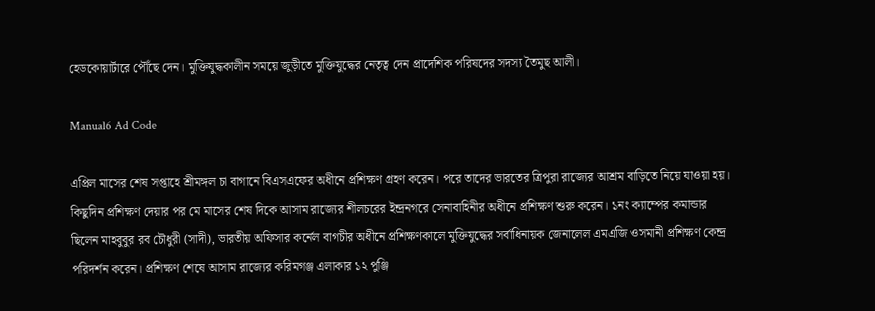হেডকোয়ার্টারে পৌঁছে দেন। মুক্তিযুদ্ধকালীন সময়ে জুড়ীতে মুক্তিযুদ্ধের নেতৃত্ব দেন প্রাদেশিক পরিষদের সদস্য তৈমুছ আলী।

Manual6 Ad Code

এপ্রিল মাসের শেষ সপ্তাহে শ্রীমঙ্গল চা বাগানে বিএসএফের অধীনে প্রশিক্ষণ গ্রহণ করেন। পরে তাদের ভারতের ত্রিপুরা রাজ্যের আশ্রম বাড়িতে নিয়ে যাওয়া হয়। কিছুদিন প্রশিক্ষণ দেয়ার পর মে মাসের শেষ দিকে আসাম রাজ্যের শীলচরের ইন্দ্রনগরে সেনাবাহিনীর অধীনে প্রশিক্ষণ শুরু করেন। ১নং ক্যাম্পের কমান্ডার ছিলেন মাহবুবুর রব চৌধুরী (সাদী), ভারতীয় অফিসার কর্নেল বাগচীর অধীনে প্রশিক্ষণকালে মুক্তিযুদ্ধের সর্বাধিনায়ক জেনালেল এমএজি ওসমানী প্রশিক্ষণ কেন্দ্র পরিদর্শন করেন। প্রশিক্ষণ শেষে আসাম রাজ্যের করিমগঞ্জ এলাকার ১২ পুঞ্জি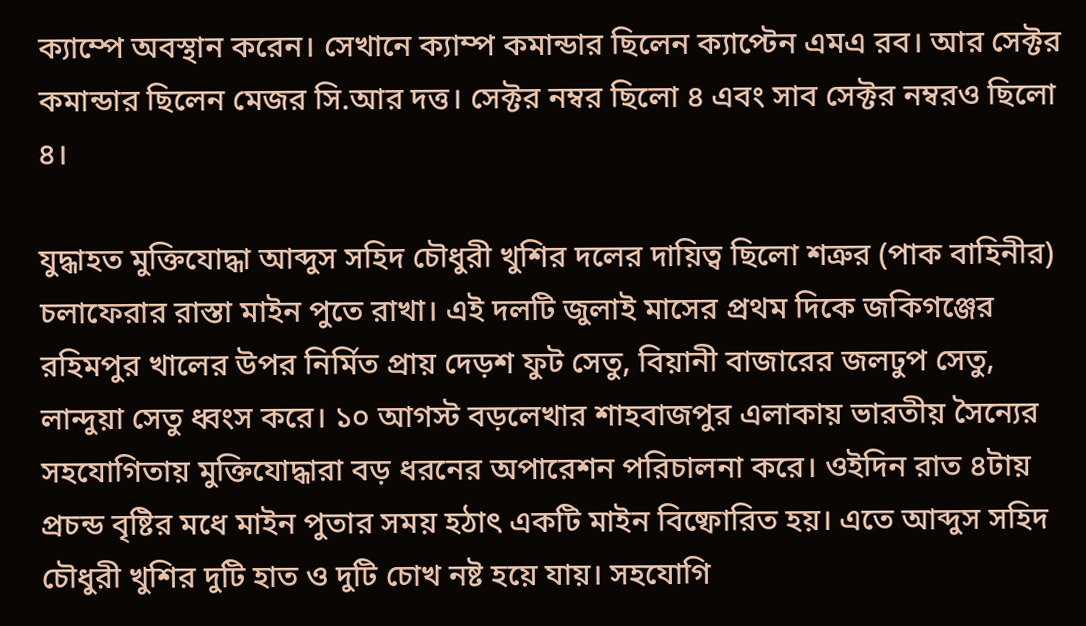ক্যাম্পে অবস্থান করেন। সেখানে ক্যাম্প কমান্ডার ছিলেন ক্যাপ্টেন এমএ রব। আর সেক্টর কমান্ডার ছিলেন মেজর সি.আর দত্ত। সেক্টর নম্বর ছিলো ৪ এবং সাব সেক্টর নম্বরও ছিলো ৪।

যুদ্ধাহত মুক্তিযোদ্ধা আব্দুস সহিদ চৌধুরী খুশির দলের দায়িত্ব ছিলো শত্রুর (পাক বাহিনীর) চলাফেরার রাস্তা মাইন পুতে রাখা। এই দলটি জুলাই মাসের প্রথম দিকে জকিগঞ্জের রহিমপুর খালের উপর নির্মিত প্রায় দেড়শ ফুট সেতু, বিয়ানী বাজারের জলঢুপ সেতু, লান্দুয়া সেতু ধ্বংস করে। ১০ আগস্ট বড়লেখার শাহবাজপুর এলাকায় ভারতীয় সৈন্যের সহযোগিতায় মুক্তিযোদ্ধারা বড় ধরনের অপারেশন পরিচালনা করে। ওইদিন রাত ৪টায় প্রচন্ড বৃষ্টির মধে মাইন পুতার সময় হঠাৎ একটি মাইন বিষ্ফোরিত হয়। এতে আব্দুস সহিদ চৌধুরী খুশির দুটি হাত ও দুটি চোখ নষ্ট হয়ে যায়। সহযোগি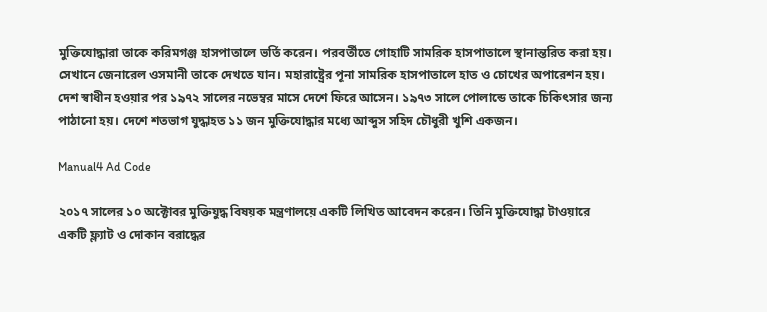মুক্তিযোদ্ধারা তাকে করিমগঞ্জ হাসপাতালে ভর্তি করেন। পরবর্তীতে গোহাটি সামরিক হাসপাতালে স্থানান্তরিত করা হয়। সেখানে জেনারেল ওসমানী তাকে দেখতে যান। মহারাষ্ট্রের পূনা সামরিক হাসপাতালে হাত ও চোখের অপারেশন হয়। দেশ স্বাধীন হওয়ার পর ১৯৭২ সালের নভেম্বর মাসে দেশে ফিরে আসেন। ১৯৭৩ সালে পোলান্ডে তাকে চিকিৎসার জন্য পাঠানো হয়। দেশে শতভাগ যুদ্ধাহত ১১ জন মুক্তিযোদ্ধার মধ্যে আব্দুস সহিদ চৌধুরী খুশি একজন।

Manual4 Ad Code

২০১৭ সালের ১০ অক্টোবর মুক্তিযুদ্ধ বিষয়ক মন্ত্রণালয়ে একটি লিখিত আবেদন করেন। তিনি মুক্তিযোদ্ধা টাওয়ারে একটি ফ্ল্যাট ও দোকান বরাদ্ধের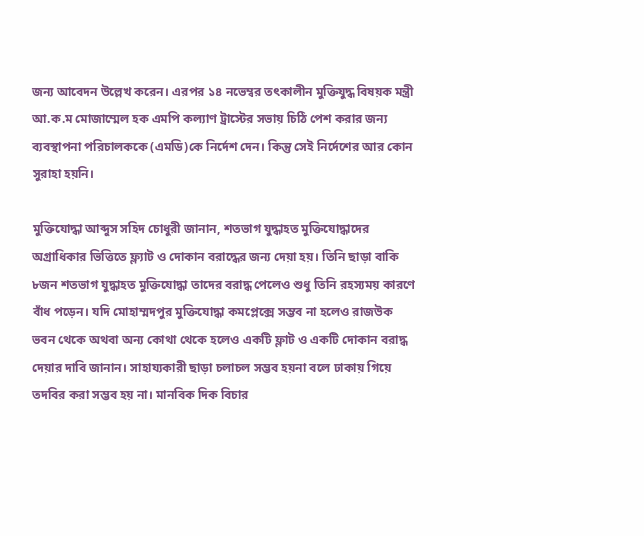জন্য আবেদন উল্লেখ করেন। এরপর ১৪ নভেম্বর তৎকালীন মুক্তিযুদ্ধ বিষয়ক মন্ত্রী আ.ক.ম মোজাম্মেল হক এমপি কল্যাণ ট্রাস্টের সভায় চিঠি পেশ করার জন্য ব্যবস্থাপনা পরিচালককে (এমডি)কে নির্দেশ দেন। কিন্তু সেই নির্দেশের আর কোন সুরাহা হয়নি।

মুক্তিযোদ্ধা আব্দুস সহিদ চোধুরী জানান, শতভাগ যুদ্ধাহত মুক্তিযোদ্ধাদের অগ্রাধিকার ভিত্তিতে ফ্ল্যাট ও দোকান বরাদ্ধের জন্য দেয়া হয়। তিনি ছাড়া বাকি ৮জন শতভাগ যুদ্ধাহত মুক্তিযোদ্ধা তাদের বরাদ্ধ পেলেও শুধু তিনি রহস্যময় কারণে বাঁধ পড়েন। যদি মোহাম্মদপুর মুক্তিযোদ্ধা কমপ্লেক্সে সম্ভব না হলেও রাজউক ভবন থেকে অথবা অন্য কোথা থেকে হলেও একটি ফ্লাট ও একটি দোকান বরাদ্ধ দেয়ার দাবি জানান। সাহায্যকারী ছাড়া চলাচল সম্ভব হয়না বলে ঢাকায় গিয়ে তদবির করা সম্ভব হয় না। মানবিক দিক বিচার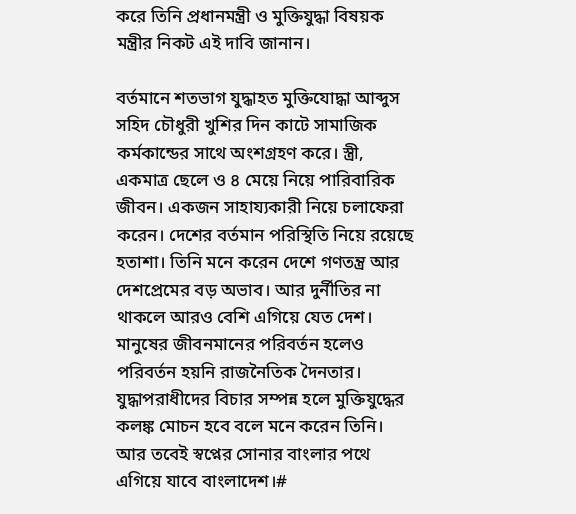করে তিনি প্রধানমন্ত্রী ও মুক্তিযুদ্ধা বিষয়ক মন্ত্রীর নিকট এই দাবি জানান।

বর্তমানে শতভাগ যুদ্ধাহত মুক্তিযোদ্ধা আব্দুস সহিদ চৌধুরী খুশির দিন কাটে সামাজিক কর্মকান্ডের সাথে অংশগ্রহণ করে। স্ত্রী, একমাত্র ছেলে ও ৪ মেয়ে নিয়ে পারিবারিক জীবন। একজন সাহায্যকারী নিয়ে চলাফেরা করেন। দেশের বর্তমান পরিস্থিতি নিয়ে রয়েছে হতাশা। তিনি মনে করেন দেশে গণতন্ত্র আর দেশপ্রেমের বড় অভাব। আর দুর্নীতির না থাকলে আরও বেশি এগিয়ে যেত দেশ। মানুষের জীবনমানের পরিবর্তন হলেও পরিবর্তন হয়নি রাজনৈতিক দৈনতার। যুদ্ধাপরাধীদের বিচার সম্পন্ন হলে মুক্তিযুদ্ধের কলঙ্ক মোচন হবে বলে মনে করেন তিনি। আর তবেই স্বপ্নের সোনার বাংলার পথে এগিয়ে যাবে বাংলাদেশ।#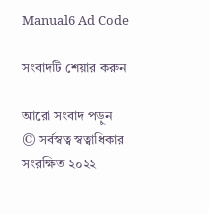Manual6 Ad Code

সংবাদটি শেয়ার করুন

আরো সংবাদ পড়ুন
© সর্বস্বত্ব স্বত্বাধিকার সংরক্ষিত ২০২২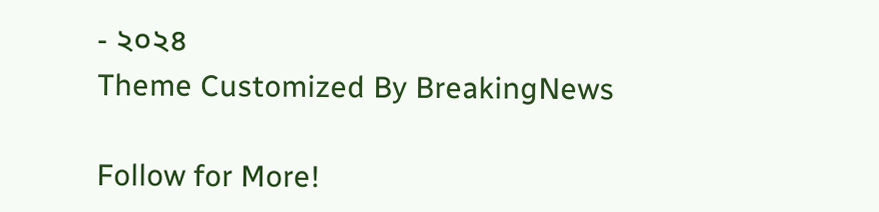- ২০২৪
Theme Customized By BreakingNews

Follow for More!